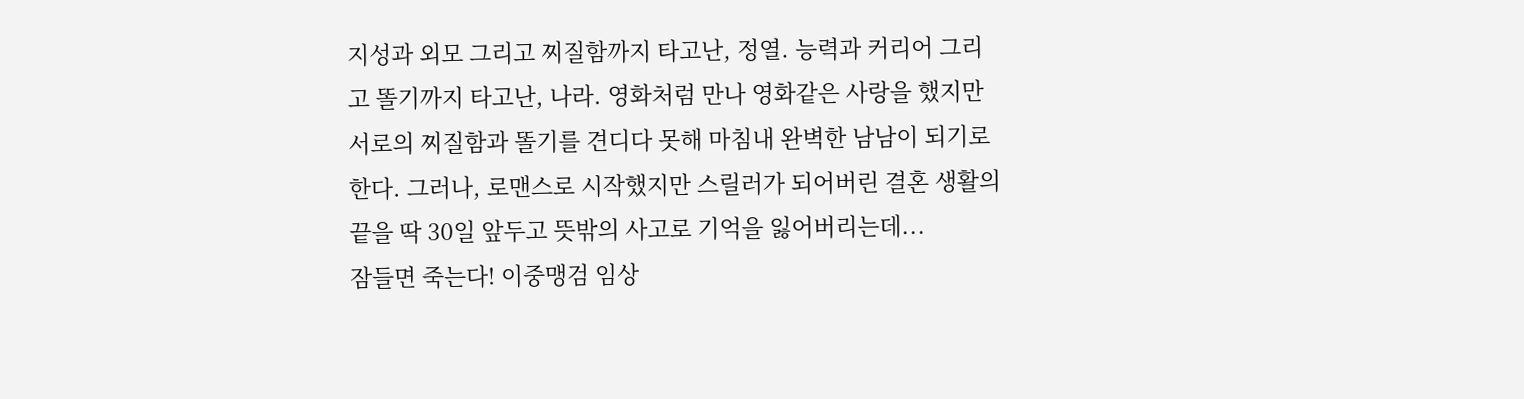지성과 외모 그리고 찌질함까지 타고난, 정열. 능력과 커리어 그리고 똘기까지 타고난, 나라. 영화처럼 만나 영화같은 사랑을 했지만 서로의 찌질함과 똘기를 견디다 못해 마침내 완벽한 남남이 되기로 한다. 그러나, 로맨스로 시작했지만 스릴러가 되어버린 결혼 생활의 끝을 딱 30일 앞두고 뜻밖의 사고로 기억을 잃어버리는데...
잠들면 죽는다! 이중맹검 임상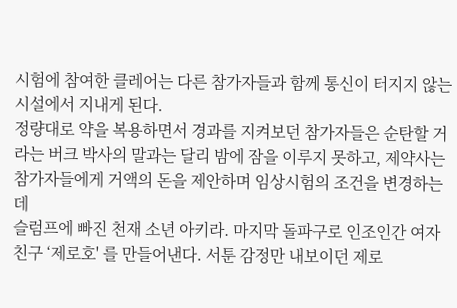시험에 참여한 클레어는 다른 참가자들과 함께 통신이 터지지 않는 시설에서 지내게 된다.
정량대로 약을 복용하면서 경과를 지켜보던 참가자들은 순탄할 거라는 버크 박사의 말과는 달리 밤에 잠을 이루지 못하고, 제약사는 참가자들에게 거액의 돈을 제안하며 임상시험의 조건을 변경하는데
슬럼프에 빠진 천재 소년 아키라. 마지막 돌파구로 인조인간 여자친구 ‘제로호' 를 만들어낸다. 서툰 감정만 내보이던 제로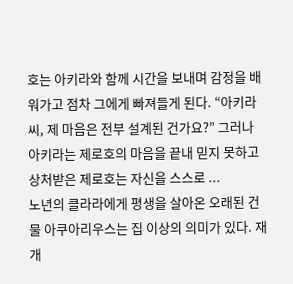호는 아키라와 함께 시간을 보내며 감정을 배워가고 점차 그에게 빠져들게 된다. “아키라 씨, 제 마음은 전부 설계된 건가요?” 그러나 아키라는 제로호의 마음을 끝내 믿지 못하고 상처받은 제로호는 자신을 스스로 ...
노년의 클라라에게 평생을 살아온 오래된 건물 아쿠아리우스는 집 이상의 의미가 있다. 재개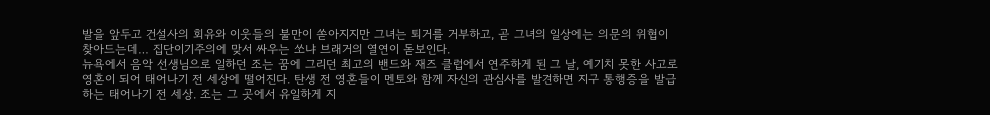발을 앞두고 건설사의 회유와 이웃들의 불만이 쏟아지지만 그녀는 퇴거를 거부하고, 곧 그녀의 일상에는 의문의 위협이 찾아드는데… 집단이기주의에 맞서 싸우는 쏘냐 브래거의 열연이 돋보인다.
뉴욕에서 음악 선생님으로 일하던 조는 꿈에 그리던 최고의 밴드와 재즈 클럽에서 연주하게 된 그 날, 예기치 못한 사고로 영혼이 되어 태어나기 전 세상에 떨어진다. 탄생 전 영혼들이 멘토와 함께 자신의 관심사를 발견하면 지구 통행증을 발급하는 태어나기 전 세상. 조는 그 곳에서 유일하게 지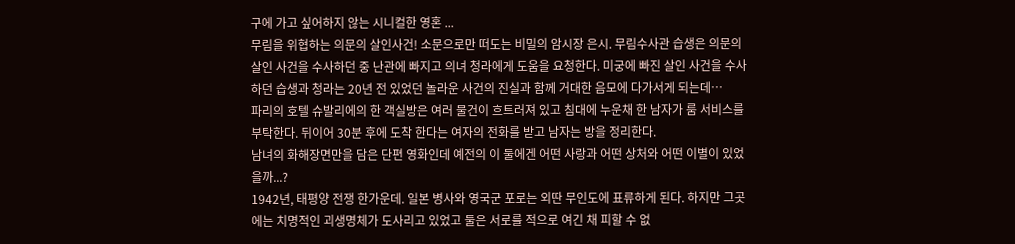구에 가고 싶어하지 않는 시니컬한 영혼 ...
무림을 위협하는 의문의 살인사건! 소문으로만 떠도는 비밀의 암시장 은시. 무림수사관 습생은 의문의 살인 사건을 수사하던 중 난관에 빠지고 의녀 청라에게 도움을 요청한다. 미궁에 빠진 살인 사건을 수사하던 습생과 청라는 20년 전 있었던 놀라운 사건의 진실과 함께 거대한 음모에 다가서게 되는데…
파리의 호텔 슈발리에의 한 객실방은 여러 물건이 흐트러져 있고 침대에 누운채 한 남자가 룸 서비스를 부탁한다. 뒤이어 30분 후에 도착 한다는 여자의 전화를 받고 남자는 방을 정리한다.
남녀의 화해장면만을 담은 단편 영화인데 예전의 이 둘에겐 어떤 사랑과 어떤 상처와 어떤 이별이 있었을까...?
1942년, 태평양 전쟁 한가운데. 일본 병사와 영국군 포로는 외딴 무인도에 표류하게 된다. 하지만 그곳에는 치명적인 괴생명체가 도사리고 있었고 둘은 서로를 적으로 여긴 채 피할 수 없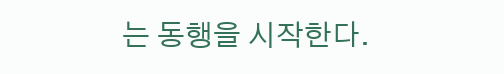는 동행을 시작한다.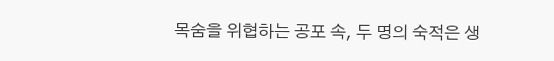목숨을 위협하는 공포 속, 두 명의 숙적은 생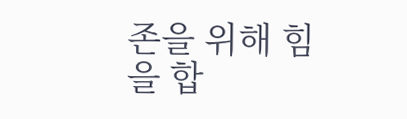존을 위해 힘을 합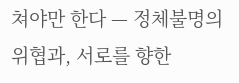쳐야만 한다 — 정체불명의 위협과, 서로를 향한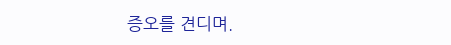증오를 견디며.